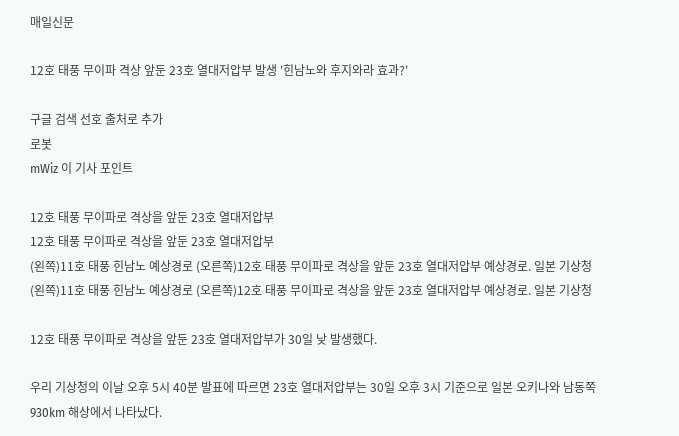매일신문

12호 태풍 무이파 격상 앞둔 23호 열대저압부 발생 '힌남노와 후지와라 효과?'

구글 검색 선호 출처로 추가
로봇
mWiz 이 기사 포인트

12호 태풍 무이파로 격상을 앞둔 23호 열대저압부
12호 태풍 무이파로 격상을 앞둔 23호 열대저압부
(왼쪽)11호 태풍 힌남노 예상경로 (오른쪽)12호 태풍 무이파로 격상을 앞둔 23호 열대저압부 예상경로. 일본 기상청
(왼쪽)11호 태풍 힌남노 예상경로 (오른쪽)12호 태풍 무이파로 격상을 앞둔 23호 열대저압부 예상경로. 일본 기상청

12호 태풍 무이파로 격상을 앞둔 23호 열대저압부가 30일 낮 발생했다.

우리 기상청의 이날 오후 5시 40분 발표에 따르면 23호 열대저압부는 30일 오후 3시 기준으로 일본 오키나와 남동쪽 930km 해상에서 나타났다.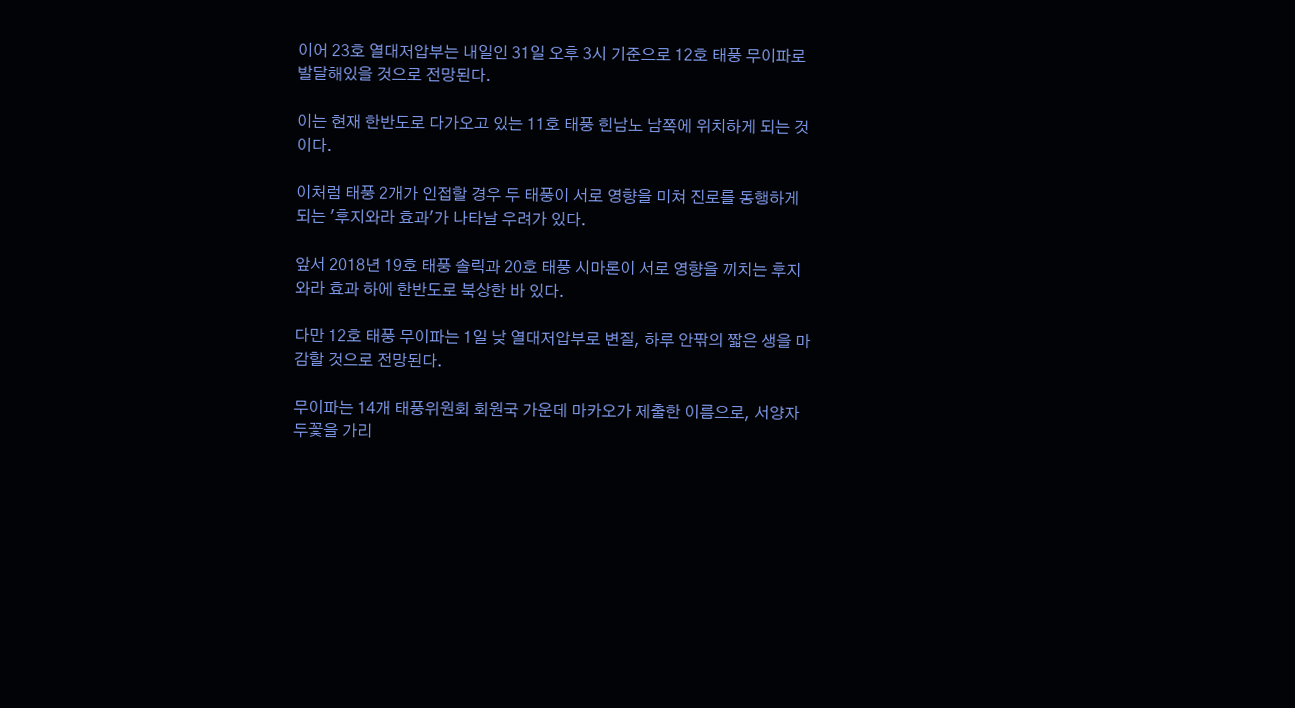이어 23호 열대저압부는 내일인 31일 오후 3시 기준으로 12호 태풍 무이파로 발달해있을 것으로 전망된다.

이는 현재 한반도로 다가오고 있는 11호 태풍 힌남노 남쪽에 위치하게 되는 것이다.

이처럼 태풍 2개가 인접할 경우 두 태풍이 서로 영향을 미쳐 진로를 동행하게 되는 '후지와라 효과'가 나타날 우려가 있다.

앞서 2018년 19호 태풍 솔릭과 20호 태풍 시마론이 서로 영향을 끼치는 후지와라 효과 하에 한반도로 북상한 바 있다.

다만 12호 태풍 무이파는 1일 낮 열대저압부로 변질, 하루 안팎의 짧은 생을 마감할 것으로 전망된다.

무이파는 14개 태풍위원회 회원국 가운데 마카오가 제출한 이름으로, 서양자두꽃을 가리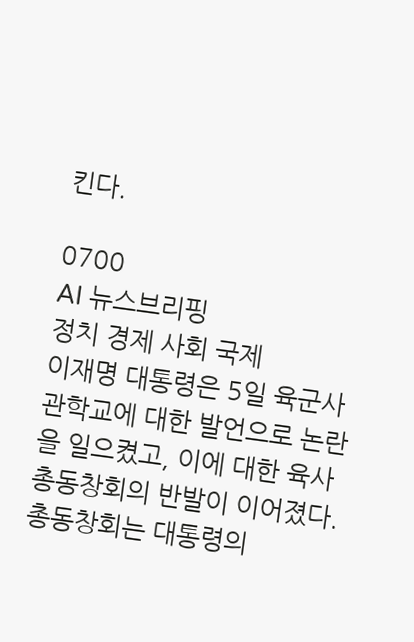킨다.

0700
AI 뉴스브리핑
정치 경제 사회 국제
이재명 대통령은 5일 육군사관학교에 대한 발언으로 논란을 일으켰고, 이에 대한 육사총동창회의 반발이 이어졌다. 총동창회는 대통령의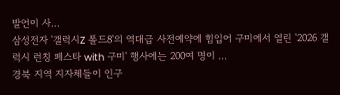발언이 사...
삼성전자 '갤럭시Z 폴드8'의 역대급 사전예약에 힘입어 구미에서 열린 '2026 갤럭시 런칭 페스타 with 구미' 행사에는 200여 명이 ...
경북 지역 지자체들이 인구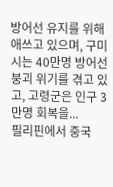방어선 유지를 위해 애쓰고 있으며, 구미시는 40만명 방어선 붕괴 위기를 겪고 있고, 고령군은 인구 3만명 회복을...
필리핀에서 중국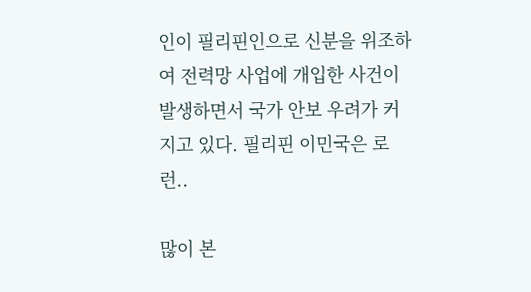인이 필리핀인으로 신분을 위조하여 전력망 사업에 개입한 사건이 발생하면서 국가 안보 우려가 커지고 있다. 필리핀 이민국은 로런..

많이 본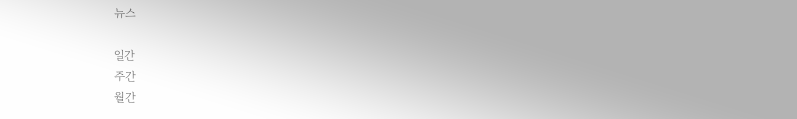뉴스

일간
주간
월간